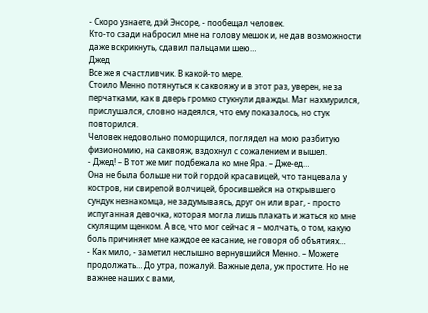- Скоро узнаете, дэй Энсоре, - пообещал человек.
Кто-то сзади набросил мне на голову мешок и, не дав возможности даже вскрикнуть, сдавил пальцами шею…
Джед
Все же я счастливчик. В какой-то мере.
Стоило Менно потянуться к саквояжу и в этот раз, уверен, не за перчатками, как в дверь громко стукнули дважды. Маг нахмурился, прислушался, словно надеялся, что ему показалось, но стук повторился.
Человек недовольно поморщился, поглядел на мою разбитую физиономию, на саквояж, вздохнул с сожалением и вышел.
- Джед! – В тот же миг подбежала ко мне Яра. – Дже-ед…
Она не была больше ни той гордой красавицей, что танцевала у костров, ни свирепой волчицей, бросившейся на открывшего сундук незнакомца, не задумываясь, друг он или враг, - просто испуганная девочка, которая могла лишь плакать и жаться ко мне скулящим щенком. А все, что мог сейчас я – молчать, о том, какую боль причиняет мне каждое ее касание, не говоря об объятиях…
- Как мило, - заметил неслышно вернувшийся Менно. – Можете продолжать… До утра, пожалуй. Важные дела, уж простите. Но не важнее наших с вами,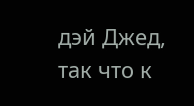дэй Джед, так что к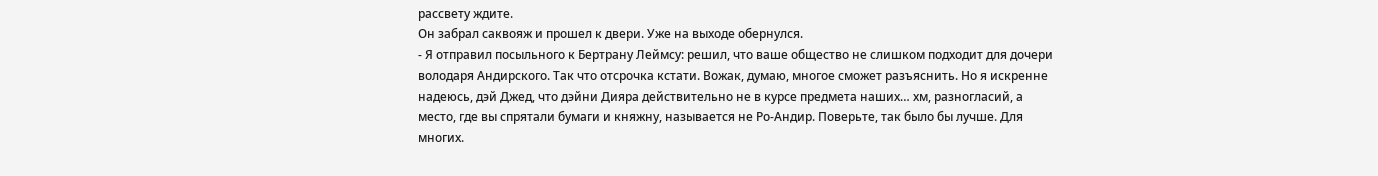рассвету ждите.
Он забрал саквояж и прошел к двери. Уже на выходе обернулся.
- Я отправил посыльного к Бертрану Леймсу: решил, что ваше общество не слишком подходит для дочери володаря Андирского. Так что отсрочка кстати. Вожак, думаю, многое сможет разъяснить. Но я искренне надеюсь, дэй Джед, что дэйни Дияра действительно не в курсе предмета наших… хм, разногласий, а место, где вы спрятали бумаги и княжну, называется не Ро-Андир. Поверьте, так было бы лучше. Для многих.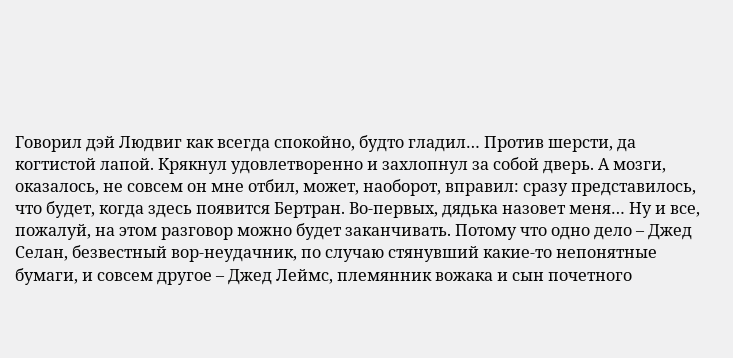Говорил дэй Людвиг как всегда спокойно, будто гладил… Против шерсти, да когтистой лапой. Крякнул удовлетворенно и захлопнул за собой дверь. А мозги, оказалось, не совсем он мне отбил, может, наоборот, вправил: сразу представилось, что будет, когда здесь появится Бертран. Во-первых, дядька назовет меня… Ну и все, пожалуй, на этом разговор можно будет заканчивать. Потому что одно дело – Джед Селан, безвестный вор-неудачник, по случаю стянувший какие-то непонятные бумаги, и совсем другое – Джед Леймс, племянник вожака и сын почетного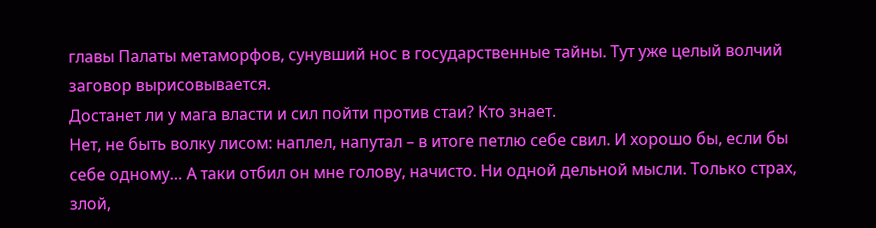главы Палаты метаморфов, сунувший нос в государственные тайны. Тут уже целый волчий заговор вырисовывается.
Достанет ли у мага власти и сил пойти против стаи? Кто знает.
Нет, не быть волку лисом: наплел, напутал – в итоге петлю себе свил. И хорошо бы, если бы себе одному… А таки отбил он мне голову, начисто. Ни одной дельной мысли. Только страх, злой,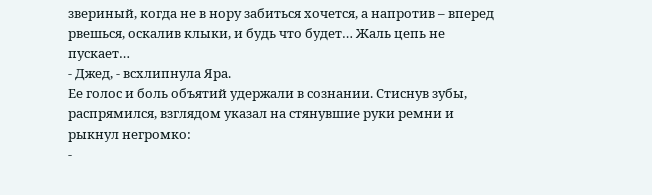звериный, когда не в нору забиться хочется, а напротив – вперед рвешься, оскалив клыки, и будь что будет… Жаль цепь не пускает…
- Джед, - всхлипнула Яра.
Ее голос и боль объятий удержали в сознании. Стиснув зубы, распрямился, взглядом указал на стянувшие руки ремни и рыкнул негромко:
-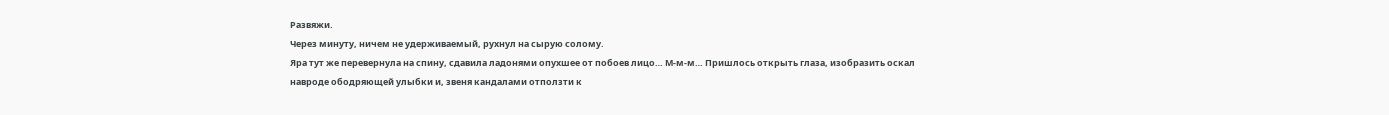Развяжи.
Через минуту, ничем не удерживаемый, рухнул на сырую солому.
Яра тут же перевернула на спину, сдавила ладонями опухшее от побоев лицо… М-м-м… Пришлось открыть глаза, изобразить оскал навроде ободряющей улыбки и, звеня кандалами отползти к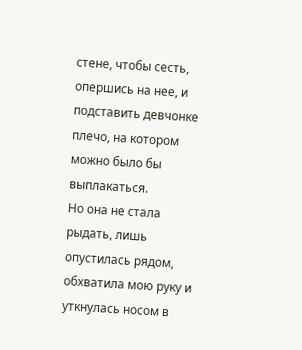стене, чтобы сесть, опершись на нее, и подставить девчонке плечо, на котором можно было бы выплакаться.
Но она не стала рыдать, лишь опустилась рядом, обхватила мою руку и уткнулась носом в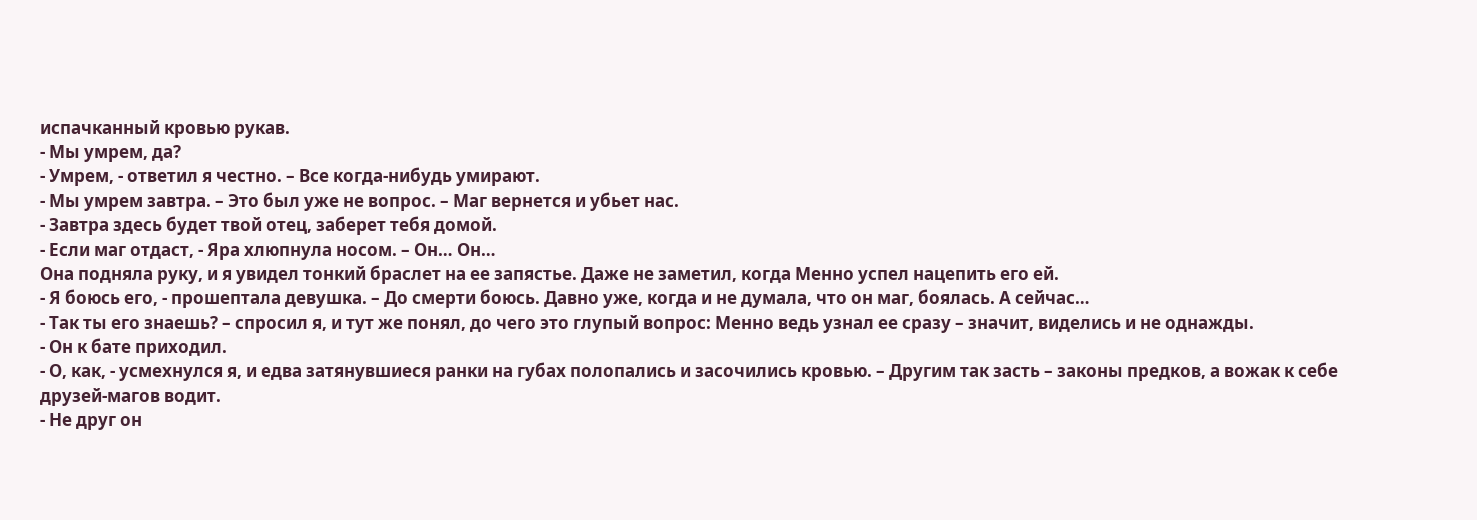испачканный кровью рукав.
- Мы умрем, да?
- Умрем, - ответил я честно. – Все когда-нибудь умирают.
- Мы умрем завтра. – Это был уже не вопрос. – Маг вернется и убьет нас.
- Завтра здесь будет твой отец, заберет тебя домой.
- Если маг отдаст, - Яра хлюпнула носом. – Он… Он…
Она подняла руку, и я увидел тонкий браслет на ее запястье. Даже не заметил, когда Менно успел нацепить его ей.
- Я боюсь его, - прошептала девушка. – До смерти боюсь. Давно уже, когда и не думала, что он маг, боялась. А сейчас…
- Так ты его знаешь? – спросил я, и тут же понял, до чего это глупый вопрос: Менно ведь узнал ее сразу – значит, виделись и не однажды.
- Он к бате приходил.
- О, как, - усмехнулся я, и едва затянувшиеся ранки на губах полопались и засочились кровью. – Другим так засть – законы предков, а вожак к себе друзей-магов водит.
- Не друг он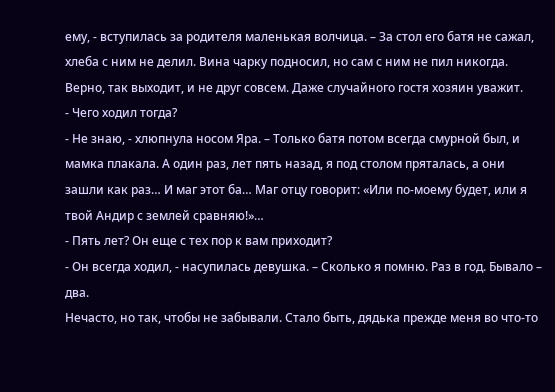ему, - вступилась за родителя маленькая волчица. – За стол его батя не сажал, хлеба с ним не делил. Вина чарку подносил, но сам с ним не пил никогда.
Верно, так выходит, и не друг совсем. Даже случайного гостя хозяин уважит.
- Чего ходил тогда?
- Не знаю, - хлюпнула носом Яра. – Только батя потом всегда смурной был, и мамка плакала. А один раз, лет пять назад, я под столом пряталась, а они зашли как раз… И маг этот ба… Маг отцу говорит: «Или по-моему будет, или я твой Андир с землей сравняю!»…
- Пять лет? Он еще с тех пор к вам приходит?
- Он всегда ходил, - насупилась девушка. – Сколько я помню. Раз в год. Бывало – два.
Нечасто, но так, чтобы не забывали. Стало быть, дядька прежде меня во что-то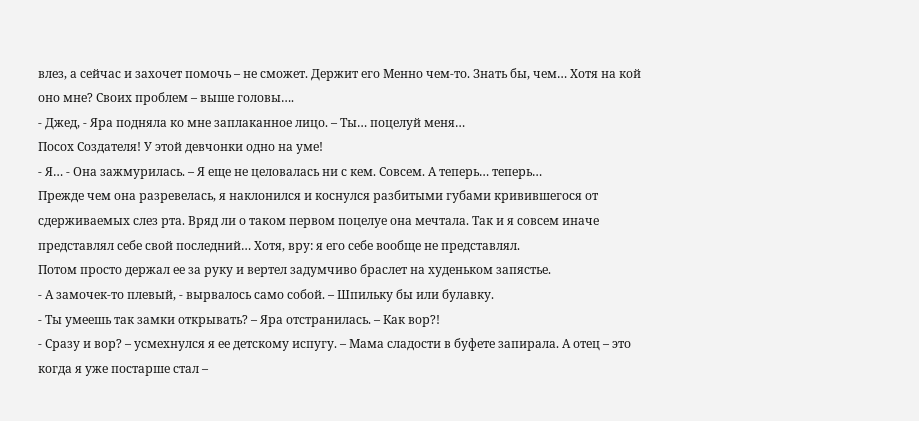влез, а сейчас и захочет помочь – не сможет. Держит его Менно чем-то. Знать бы, чем… Хотя на кой оно мне? Своих проблем – выше головы….
- Джед, - Яра подняла ко мне заплаканное лицо. – Ты… поцелуй меня…
Посох Создателя! У этой девчонки одно на уме!
- Я… - Она зажмурилась. – Я еще не целовалась ни с кем. Совсем. А теперь… теперь…
Прежде чем она разревелась, я наклонился и коснулся разбитыми губами кривившегося от сдерживаемых слез рта. Вряд ли о таком первом поцелуе она мечтала. Так и я совсем иначе представлял себе свой последний… Хотя, вру: я его себе вообще не представлял.
Потом просто держал ее за руку и вертел задумчиво браслет на худеньком запястье.
- А замочек-то плевый, - вырвалось само собой. – Шпильку бы или булавку.
- Ты умеешь так замки открывать? – Яра отстранилась. – Как вор?!
- Сразу и вор? – усмехнулся я ее детскому испугу. – Мама сладости в буфете запирала. А отец – это когда я уже постарше стал –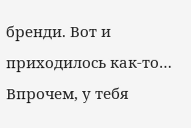бренди. Вот и приходилось как-то… Впрочем, у тебя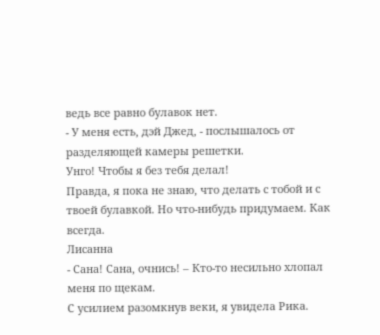ведь все равно булавок нет.
- У меня есть, дэй Джед, - послышалось от разделяющей камеры решетки.
Унго! Чтобы я без тебя делал!
Правда, я пока не знаю, что делать с тобой и с твоей булавкой. Но что-нибудь придумаем. Как всегда.
Лисанна
- Сана! Сана, очнись! – Кто-то несильно хлопал меня по щекам.
С усилием разомкнув веки, я увидела Рика.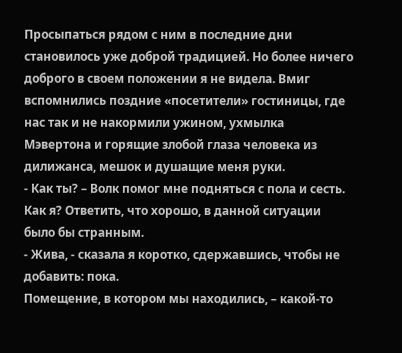Просыпаться рядом с ним в последние дни становилось уже доброй традицией. Но более ничего доброго в своем положении я не видела. Вмиг вспомнились поздние «посетители» гостиницы, где нас так и не накормили ужином, ухмылка Мэвертона и горящие злобой глаза человека из дилижанса, мешок и душащие меня руки.
- Как ты? – Волк помог мне подняться с пола и сесть.
Как я? Ответить, что хорошо, в данной ситуации было бы странным.
- Жива, - сказала я коротко, сдержавшись, чтобы не добавить: пока.
Помещение, в котором мы находились, – какой-то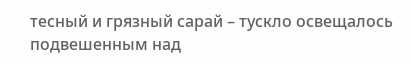тесный и грязный сарай – тускло освещалось подвешенным над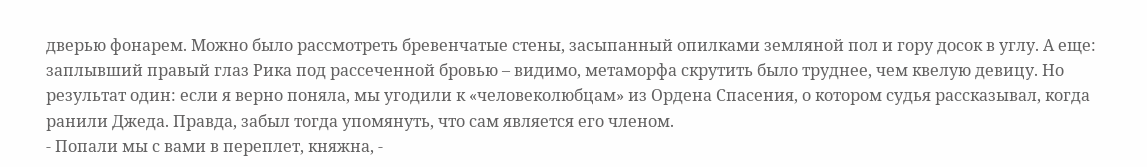дверью фонарем. Можно было рассмотреть бревенчатые стены, засыпанный опилками земляной пол и гору досок в углу. А еще: заплывший правый глаз Рика под рассеченной бровью – видимо, метаморфа скрутить было труднее, чем квелую девицу. Но результат один: если я верно поняла, мы угодили к «человеколюбцам» из Ордена Спасения, о котором судья рассказывал, когда ранили Джеда. Правда, забыл тогда упомянуть, что сам является его членом.
- Попали мы с вами в переплет, княжна, -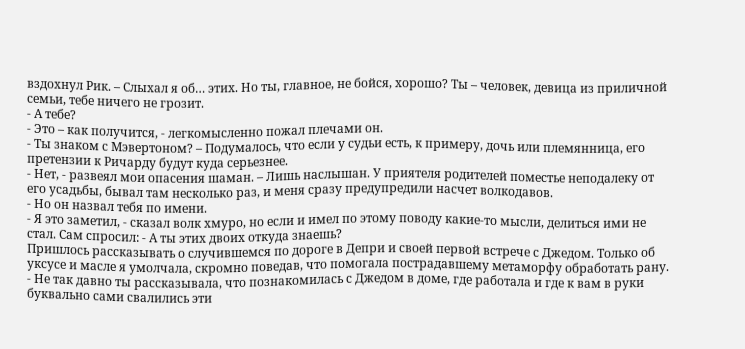вздохнул Рик. – Слыхал я об… этих. Но ты, главное, не бойся, хорошо? Ты – человек, девица из приличной семьи, тебе ничего не грозит.
- А тебе?
- Это – как получится, - легкомысленно пожал плечами он.
- Ты знаком с Мэвертоном? – Подумалось, что если у судьи есть, к примеру, дочь или племянница, его претензии к Ричарду будут куда серьезнее.
- Нет, - развеял мои опасения шаман. – Лишь наслышан. У приятеля родителей поместье неподалеку от его усадьбы, бывал там несколько раз, и меня сразу предупредили насчет волкодавов.
- Но он назвал тебя по имени.
- Я это заметил, - сказал волк хмуро, но если и имел по этому поводу какие-то мысли, делиться ими не стал. Сам спросил: - А ты этих двоих откуда знаешь?
Пришлось рассказывать о случившемся по дороге в Депри и своей первой встрече с Джедом. Только об уксусе и масле я умолчала, скромно поведав, что помогала пострадавшему метаморфу обработать рану.
- Не так давно ты рассказывала, что познакомилась с Джедом в доме, где работала и где к вам в руки буквально сами свалились эти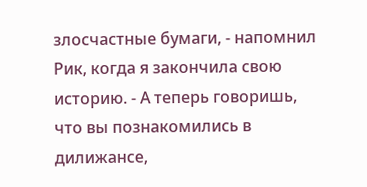злосчастные бумаги, - напомнил Рик, когда я закончила свою историю. - А теперь говоришь, что вы познакомились в дилижансе,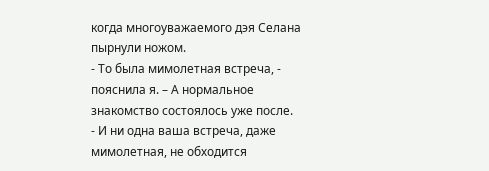когда многоуважаемого дэя Селана пырнули ножом.
- То была мимолетная встреча, - пояснила я. – А нормальное знакомство состоялось уже после.
- И ни одна ваша встреча, даже мимолетная, не обходится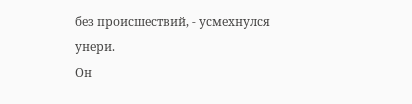без происшествий, - усмехнулся унери.
Он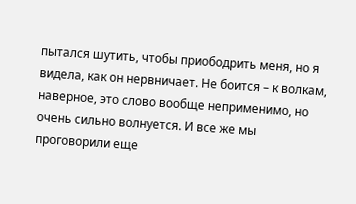пытался шутить, чтобы приободрить меня, но я видела, как он нервничает. Не боится – к волкам, наверное, это слово вообще неприменимо, но очень сильно волнуется. И все же мы проговорили еще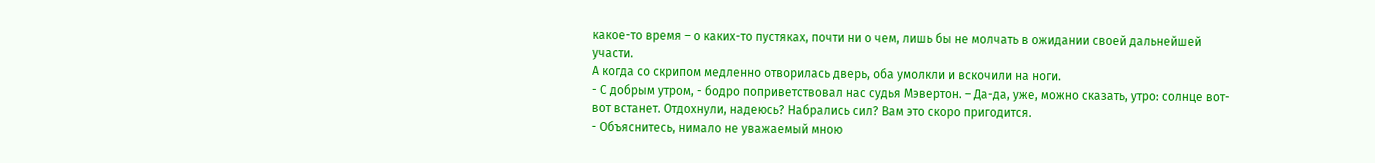какое-то время – о каких-то пустяках, почти ни о чем, лишь бы не молчать в ожидании своей дальнейшей участи.
А когда со скрипом медленно отворилась дверь, оба умолкли и вскочили на ноги.
- С добрым утром, - бодро поприветствовал нас судья Мэвертон. – Да-да, уже, можно сказать, утро: солнце вот-вот встанет. Отдохнули, надеюсь? Набрались сил? Вам это скоро пригодится.
- Объяснитесь, нимало не уважаемый мною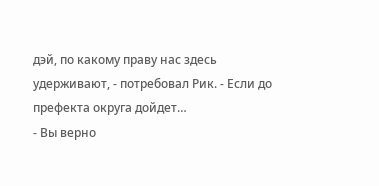дэй, по какому праву нас здесь удерживают, - потребовал Рик. - Если до префекта округа дойдет…
- Вы верно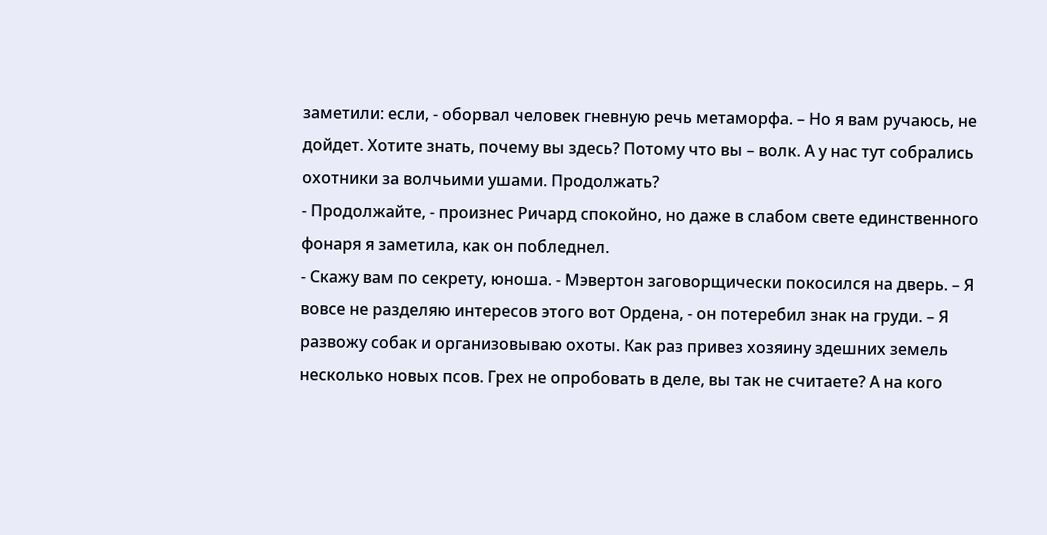заметили: если, - оборвал человек гневную речь метаморфа. – Но я вам ручаюсь, не дойдет. Хотите знать, почему вы здесь? Потому что вы – волк. А у нас тут собрались охотники за волчьими ушами. Продолжать?
- Продолжайте, - произнес Ричард спокойно, но даже в слабом свете единственного фонаря я заметила, как он побледнел.
- Скажу вам по секрету, юноша. - Мэвертон заговорщически покосился на дверь. – Я вовсе не разделяю интересов этого вот Ордена, - он потеребил знак на груди. – Я развожу собак и организовываю охоты. Как раз привез хозяину здешних земель несколько новых псов. Грех не опробовать в деле, вы так не считаете? А на кого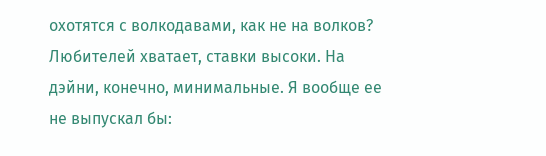охотятся с волкодавами, как не на волков? Любителей хватает, ставки высоки. На дэйни, конечно, минимальные. Я вообще ее не выпускал бы: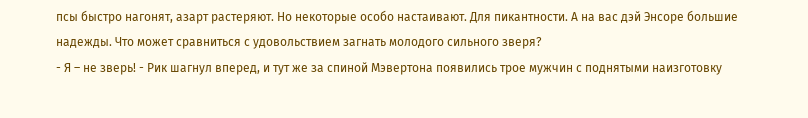псы быстро нагонят, азарт растеряют. Но некоторые особо настаивают. Для пикантности. А на вас дэй Энсоре большие надежды. Что может сравниться с удовольствием загнать молодого сильного зверя?
- Я – не зверь! - Рик шагнул вперед, и тут же за спиной Мэвертона появились трое мужчин с поднятыми наизготовку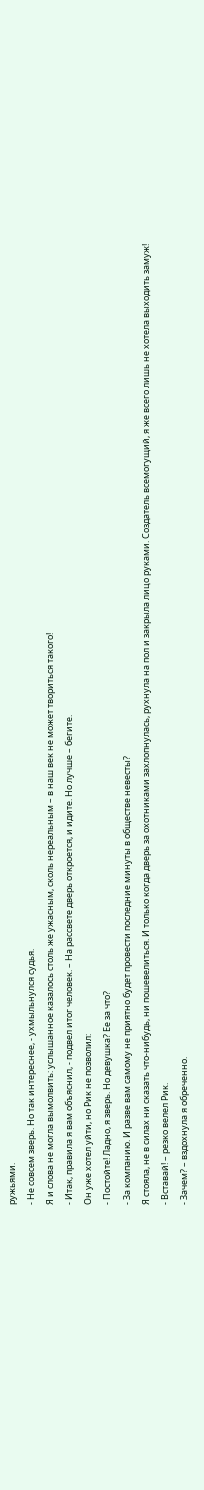ружьями.
- Не совсем зверь. Но так интереснее, - ухмыльнулся судья.
Я и слова не могла вымолвить: услышанное казалось столь же ужасным, сколь нереальным – в наш век не может твориться такого!
- Итак, правила я вам объяснил, - подвел итог человек. – На рассвете дверь откроется, и идите. Но лучше – бегите.
Он уже хотел уйти, но Рик не позволил:
- Постойте! Ладно, я зверь. Но девушка? Ее за что?
- За компанию. И разве вам самому не приятно будет провести последние минуты в обществе невесты?
Я стояла, не в силах ни сказать что-нибудь, ни пошевелиться. И только когда дверь за охотниками захлопнулась, рухнула на пол и закрыла лицо руками. Создатель всемогущий, я же всего лишь не хотела выходить замуж!
- Вставай! – резко велел Рик.
- Зачем? – вздохнула я обреченно.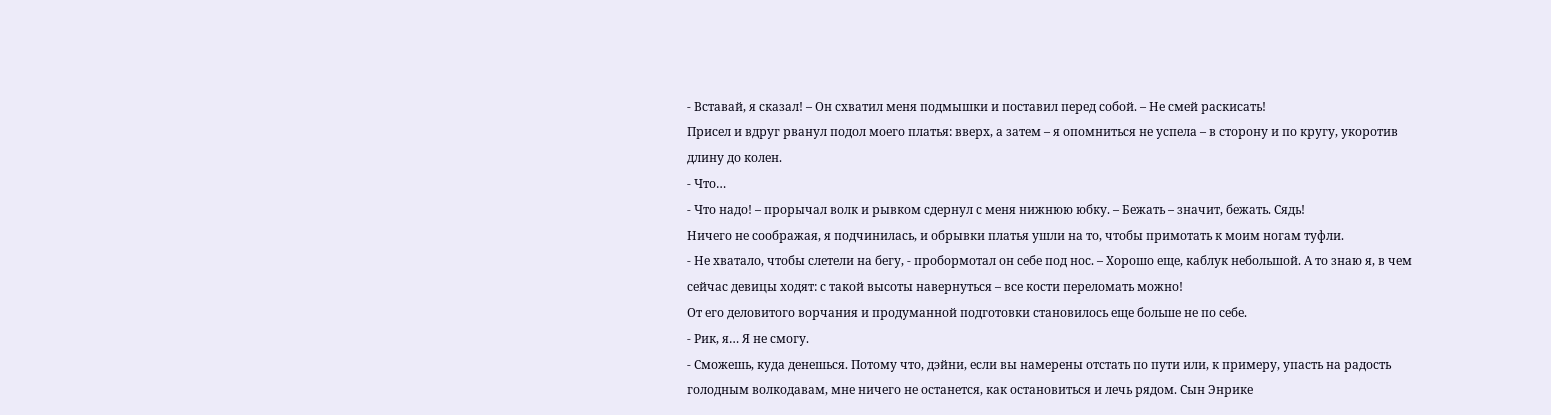- Вставай, я сказал! – Он схватил меня подмышки и поставил перед собой. – Не смей раскисать!
Присел и вдруг рванул подол моего платья: вверх, а затем – я опомниться не успела – в сторону и по кругу, укоротив длину до колен.
- Что…
- Что надо! – прорычал волк и рывком сдернул с меня нижнюю юбку. – Бежать – значит, бежать. Сядь!
Ничего не соображая, я подчинилась, и обрывки платья ушли на то, чтобы примотать к моим ногам туфли.
- Не хватало, чтобы слетели на бегу, - пробормотал он себе под нос. – Хорошо еще, каблук небольшой. А то знаю я, в чем сейчас девицы ходят: с такой высоты навернуться – все кости переломать можно!
От его деловитого ворчания и продуманной подготовки становилось еще больше не по себе.
- Рик, я… Я не смогу.
- Сможешь, куда денешься. Потому что, дэйни, если вы намерены отстать по пути или, к примеру, упасть на радость голодным волкодавам, мне ничего не останется, как остановиться и лечь рядом. Сын Энрике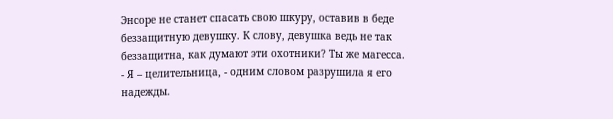Энсоре не станет спасать свою шкуру, оставив в беде беззащитную девушку. К слову, девушка ведь не так беззащитна, как думают эти охотники? Ты же магесса.
- Я – целительница, - одним словом разрушила я его надежды.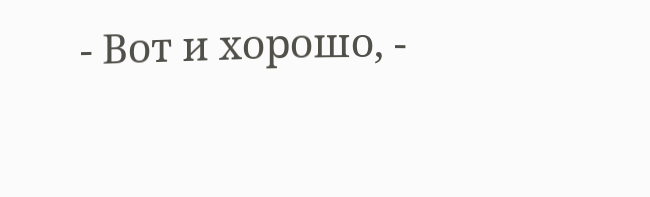- Вот и хорошо, -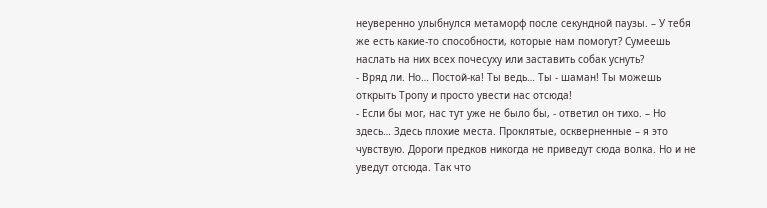неуверенно улыбнулся метаморф после секундной паузы. – У тебя же есть какие-то способности, которые нам помогут? Сумеешь наслать на них всех почесуху или заставить собак уснуть?
- Вряд ли. Но… Постой-ка! Ты ведь… Ты - шаман! Ты можешь открыть Тропу и просто увести нас отсюда!
- Если бы мог, нас тут уже не было бы, - ответил он тихо. – Но здесь… Здесь плохие места. Проклятые, оскверненные – я это чувствую. Дороги предков никогда не приведут сюда волка. Но и не уведут отсюда. Так что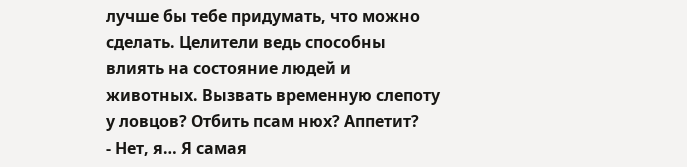лучше бы тебе придумать, что можно сделать. Целители ведь способны влиять на состояние людей и животных. Вызвать временную слепоту у ловцов? Отбить псам нюх? Аппетит?
- Нет, я… Я самая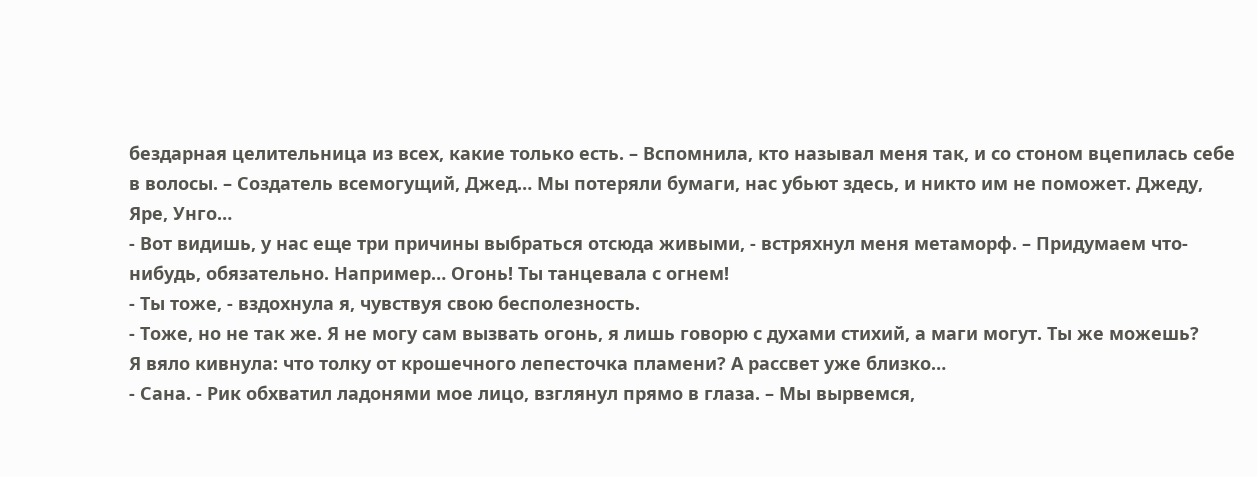бездарная целительница из всех, какие только есть. – Вспомнила, кто называл меня так, и со стоном вцепилась себе в волосы. – Создатель всемогущий, Джед… Мы потеряли бумаги, нас убьют здесь, и никто им не поможет. Джеду, Яре, Унго…
- Вот видишь, у нас еще три причины выбраться отсюда живыми, - встряхнул меня метаморф. – Придумаем что-нибудь, обязательно. Например… Огонь! Ты танцевала с огнем!
- Ты тоже, - вздохнула я, чувствуя свою бесполезность.
- Тоже, но не так же. Я не могу сам вызвать огонь, я лишь говорю с духами стихий, а маги могут. Ты же можешь?
Я вяло кивнула: что толку от крошечного лепесточка пламени? А рассвет уже близко…
- Сана. - Рик обхватил ладонями мое лицо, взглянул прямо в глаза. – Мы вырвемся,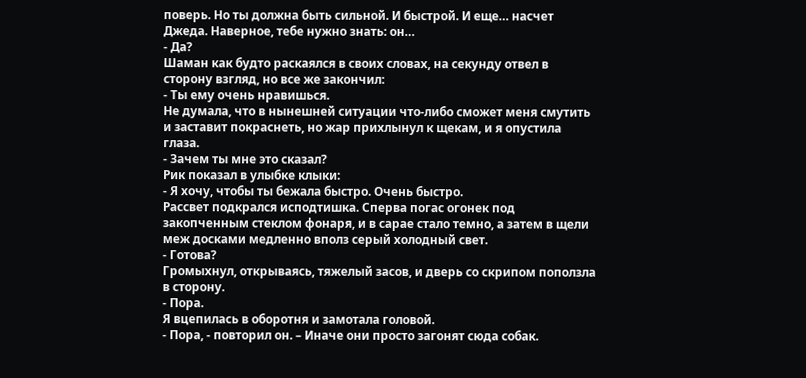поверь. Но ты должна быть сильной. И быстрой. И еще… насчет Джеда. Наверное, тебе нужно знать: он…
- Да?
Шаман как будто раскаялся в своих словах, на секунду отвел в сторону взгляд, но все же закончил:
- Ты ему очень нравишься.
Не думала, что в нынешней ситуации что-либо сможет меня смутить и заставит покраснеть, но жар прихлынул к щекам, и я опустила глаза.
- Зачем ты мне это сказал?
Рик показал в улыбке клыки:
- Я хочу, чтобы ты бежала быстро. Очень быстро.
Рассвет подкрался исподтишка. Сперва погас огонек под закопченным стеклом фонаря, и в сарае стало темно, а затем в щели меж досками медленно вполз серый холодный свет.
- Готова?
Громыхнул, открываясь, тяжелый засов, и дверь со скрипом поползла в сторону.
- Пора.
Я вцепилась в оборотня и замотала головой.
- Пора, - повторил он. – Иначе они просто загонят сюда собак.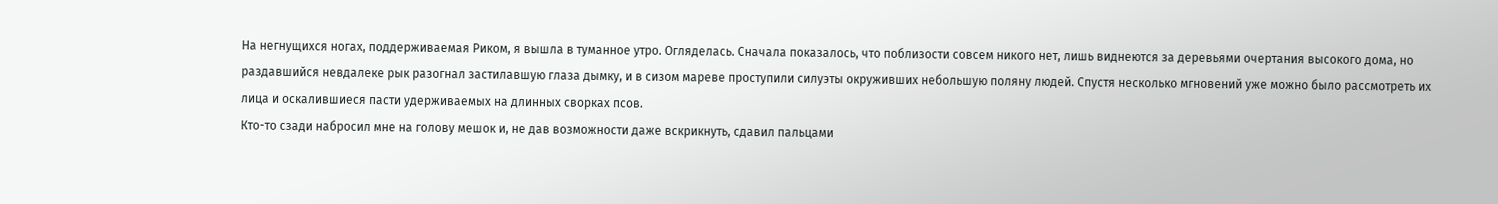На негнущихся ногах, поддерживаемая Риком, я вышла в туманное утро. Огляделась. Сначала показалось, что поблизости совсем никого нет, лишь виднеются за деревьями очертания высокого дома, но раздавшийся невдалеке рык разогнал застилавшую глаза дымку, и в сизом мареве проступили силуэты окруживших небольшую поляну людей. Спустя несколько мгновений уже можно было рассмотреть их лица и оскалившиеся пасти удерживаемых на длинных сворках псов.
Кто-то сзади набросил мне на голову мешок и, не дав возможности даже вскрикнуть, сдавил пальцами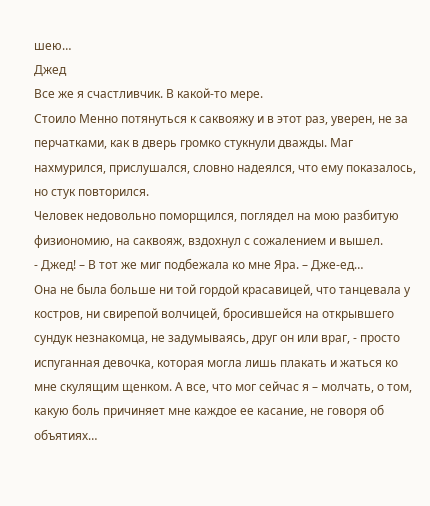шею…
Джед
Все же я счастливчик. В какой-то мере.
Стоило Менно потянуться к саквояжу и в этот раз, уверен, не за перчатками, как в дверь громко стукнули дважды. Маг нахмурился, прислушался, словно надеялся, что ему показалось, но стук повторился.
Человек недовольно поморщился, поглядел на мою разбитую физиономию, на саквояж, вздохнул с сожалением и вышел.
- Джед! – В тот же миг подбежала ко мне Яра. – Дже-ед…
Она не была больше ни той гордой красавицей, что танцевала у костров, ни свирепой волчицей, бросившейся на открывшего сундук незнакомца, не задумываясь, друг он или враг, - просто испуганная девочка, которая могла лишь плакать и жаться ко мне скулящим щенком. А все, что мог сейчас я – молчать, о том, какую боль причиняет мне каждое ее касание, не говоря об объятиях…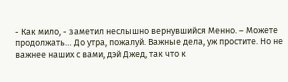- Как мило, - заметил неслышно вернувшийся Менно. – Можете продолжать… До утра, пожалуй. Важные дела, уж простите. Но не важнее наших с вами, дэй Джед, так что к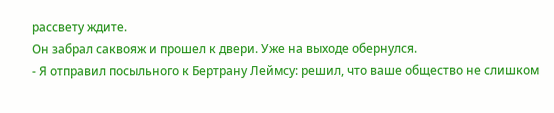рассвету ждите.
Он забрал саквояж и прошел к двери. Уже на выходе обернулся.
- Я отправил посыльного к Бертрану Леймсу: решил, что ваше общество не слишком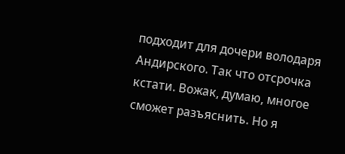подходит для дочери володаря Андирского. Так что отсрочка кстати. Вожак, думаю, многое сможет разъяснить. Но я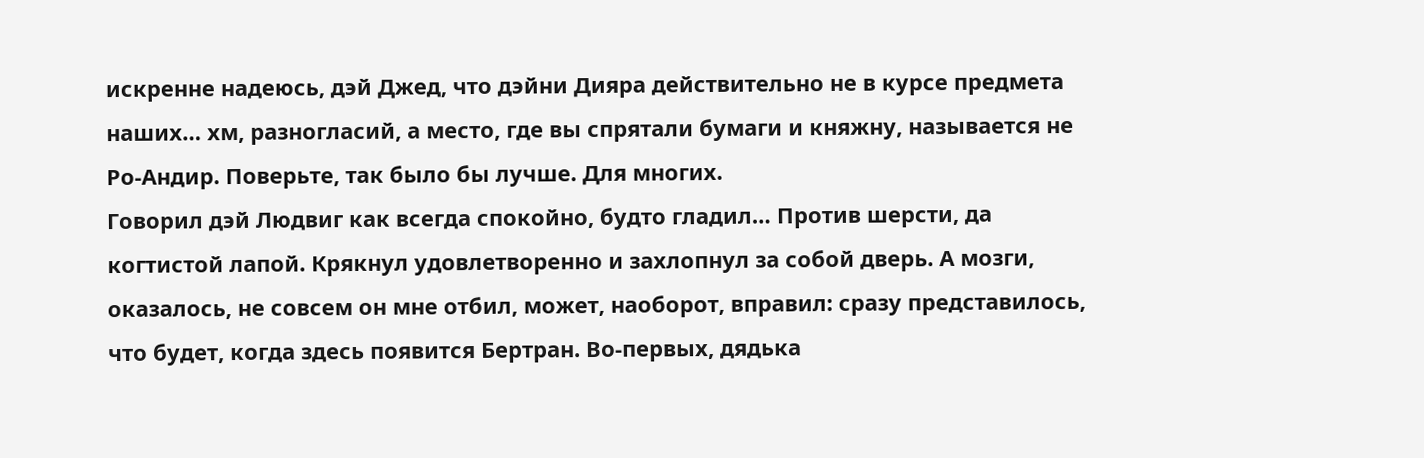искренне надеюсь, дэй Джед, что дэйни Дияра действительно не в курсе предмета наших… хм, разногласий, а место, где вы спрятали бумаги и княжну, называется не Ро-Андир. Поверьте, так было бы лучше. Для многих.
Говорил дэй Людвиг как всегда спокойно, будто гладил… Против шерсти, да когтистой лапой. Крякнул удовлетворенно и захлопнул за собой дверь. А мозги, оказалось, не совсем он мне отбил, может, наоборот, вправил: сразу представилось, что будет, когда здесь появится Бертран. Во-первых, дядька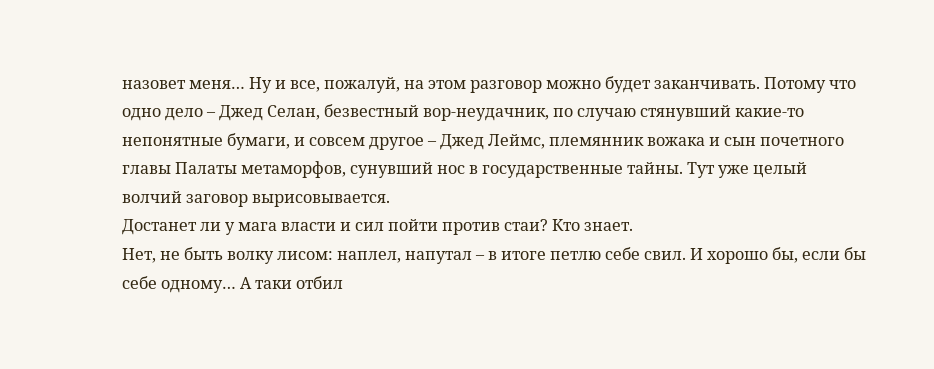назовет меня… Ну и все, пожалуй, на этом разговор можно будет заканчивать. Потому что одно дело – Джед Селан, безвестный вор-неудачник, по случаю стянувший какие-то непонятные бумаги, и совсем другое – Джед Леймс, племянник вожака и сын почетного главы Палаты метаморфов, сунувший нос в государственные тайны. Тут уже целый волчий заговор вырисовывается.
Достанет ли у мага власти и сил пойти против стаи? Кто знает.
Нет, не быть волку лисом: наплел, напутал – в итоге петлю себе свил. И хорошо бы, если бы себе одному… А таки отбил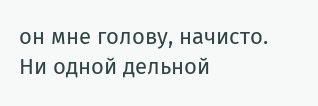он мне голову, начисто. Ни одной дельной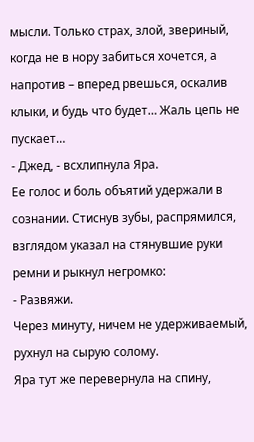мысли. Только страх, злой, звериный, когда не в нору забиться хочется, а напротив – вперед рвешься, оскалив клыки, и будь что будет… Жаль цепь не пускает…
- Джед, - всхлипнула Яра.
Ее голос и боль объятий удержали в сознании. Стиснув зубы, распрямился, взглядом указал на стянувшие руки ремни и рыкнул негромко:
- Развяжи.
Через минуту, ничем не удерживаемый, рухнул на сырую солому.
Яра тут же перевернула на спину,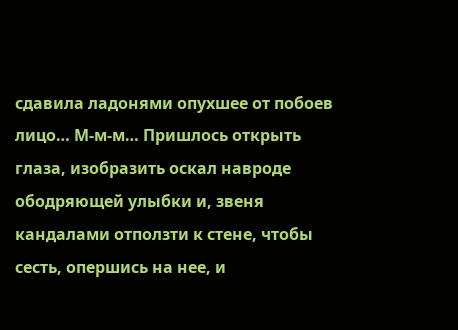сдавила ладонями опухшее от побоев лицо… М-м-м… Пришлось открыть глаза, изобразить оскал навроде ободряющей улыбки и, звеня кандалами отползти к стене, чтобы сесть, опершись на нее, и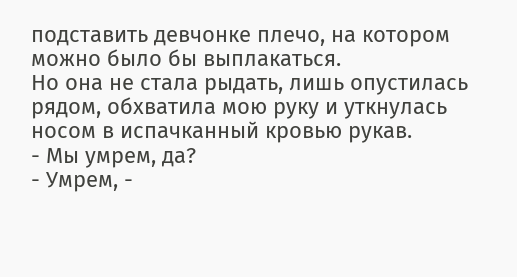подставить девчонке плечо, на котором можно было бы выплакаться.
Но она не стала рыдать, лишь опустилась рядом, обхватила мою руку и уткнулась носом в испачканный кровью рукав.
- Мы умрем, да?
- Умрем, -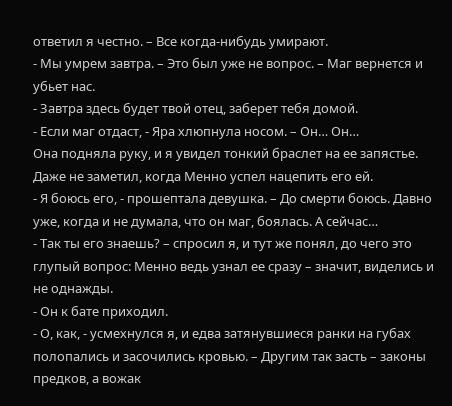ответил я честно. – Все когда-нибудь умирают.
- Мы умрем завтра. – Это был уже не вопрос. – Маг вернется и убьет нас.
- Завтра здесь будет твой отец, заберет тебя домой.
- Если маг отдаст, - Яра хлюпнула носом. – Он… Он…
Она подняла руку, и я увидел тонкий браслет на ее запястье. Даже не заметил, когда Менно успел нацепить его ей.
- Я боюсь его, - прошептала девушка. – До смерти боюсь. Давно уже, когда и не думала, что он маг, боялась. А сейчас…
- Так ты его знаешь? – спросил я, и тут же понял, до чего это глупый вопрос: Менно ведь узнал ее сразу – значит, виделись и не однажды.
- Он к бате приходил.
- О, как, - усмехнулся я, и едва затянувшиеся ранки на губах полопались и засочились кровью. – Другим так засть – законы предков, а вожак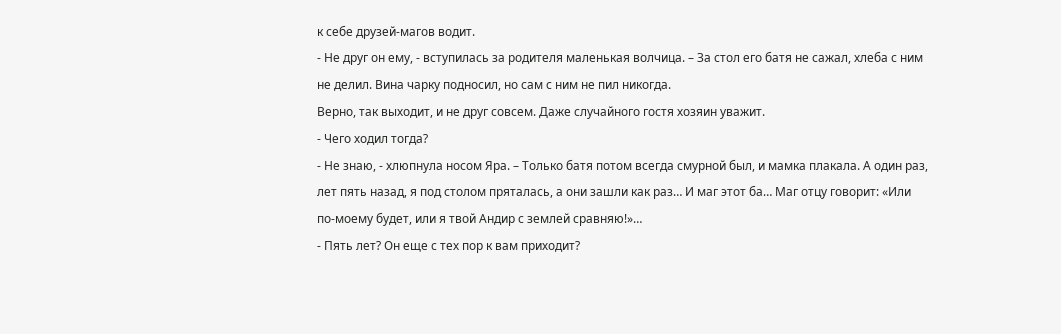к себе друзей-магов водит.
- Не друг он ему, - вступилась за родителя маленькая волчица. – За стол его батя не сажал, хлеба с ним не делил. Вина чарку подносил, но сам с ним не пил никогда.
Верно, так выходит, и не друг совсем. Даже случайного гостя хозяин уважит.
- Чего ходил тогда?
- Не знаю, - хлюпнула носом Яра. – Только батя потом всегда смурной был, и мамка плакала. А один раз, лет пять назад, я под столом пряталась, а они зашли как раз… И маг этот ба… Маг отцу говорит: «Или по-моему будет, или я твой Андир с землей сравняю!»…
- Пять лет? Он еще с тех пор к вам приходит?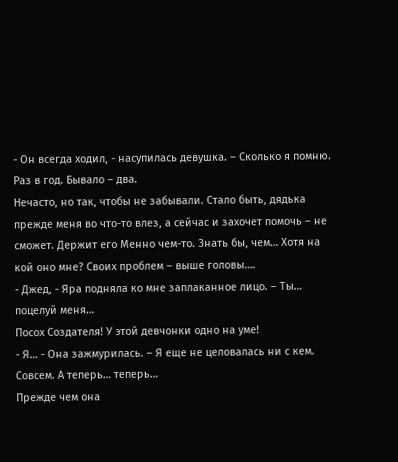- Он всегда ходил, - насупилась девушка. – Сколько я помню. Раз в год. Бывало – два.
Нечасто, но так, чтобы не забывали. Стало быть, дядька прежде меня во что-то влез, а сейчас и захочет помочь – не сможет. Держит его Менно чем-то. Знать бы, чем… Хотя на кой оно мне? Своих проблем – выше головы….
- Джед, - Яра подняла ко мне заплаканное лицо. – Ты… поцелуй меня…
Посох Создателя! У этой девчонки одно на уме!
- Я… - Она зажмурилась. – Я еще не целовалась ни с кем. Совсем. А теперь… теперь…
Прежде чем она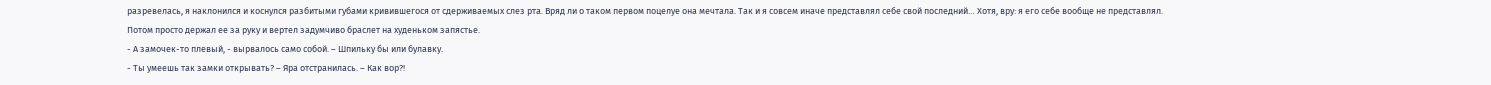разревелась, я наклонился и коснулся разбитыми губами кривившегося от сдерживаемых слез рта. Вряд ли о таком первом поцелуе она мечтала. Так и я совсем иначе представлял себе свой последний… Хотя, вру: я его себе вообще не представлял.
Потом просто держал ее за руку и вертел задумчиво браслет на худеньком запястье.
- А замочек-то плевый, - вырвалось само собой. – Шпильку бы или булавку.
- Ты умеешь так замки открывать? – Яра отстранилась. – Как вор?!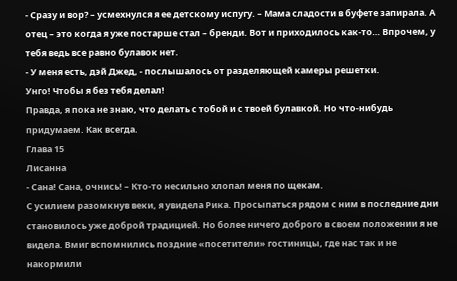- Сразу и вор? – усмехнулся я ее детскому испугу. – Мама сладости в буфете запирала. А отец – это когда я уже постарше стал – бренди. Вот и приходилось как-то… Впрочем, у тебя ведь все равно булавок нет.
- У меня есть, дэй Джед, - послышалось от разделяющей камеры решетки.
Унго! Чтобы я без тебя делал!
Правда, я пока не знаю, что делать с тобой и с твоей булавкой. Но что-нибудь придумаем. Как всегда.
Глава 15
Лисанна
- Сана! Сана, очнись! – Кто-то несильно хлопал меня по щекам.
С усилием разомкнув веки, я увидела Рика. Просыпаться рядом с ним в последние дни становилось уже доброй традицией. Но более ничего доброго в своем положении я не видела. Вмиг вспомнились поздние «посетители» гостиницы, где нас так и не накормили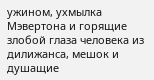ужином, ухмылка Мэвертона и горящие злобой глаза человека из дилижанса, мешок и душащие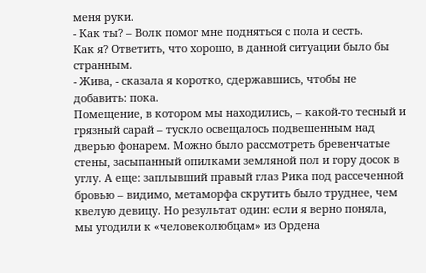меня руки.
- Как ты? – Волк помог мне подняться с пола и сесть.
Как я? Ответить, что хорошо, в данной ситуации было бы странным.
- Жива, - сказала я коротко, сдержавшись, чтобы не добавить: пока.
Помещение, в котором мы находились, – какой-то тесный и грязный сарай – тускло освещалось подвешенным над дверью фонарем. Можно было рассмотреть бревенчатые стены, засыпанный опилками земляной пол и гору досок в углу. А еще: заплывший правый глаз Рика под рассеченной бровью – видимо, метаморфа скрутить было труднее, чем квелую девицу. Но результат один: если я верно поняла, мы угодили к «человеколюбцам» из Ордена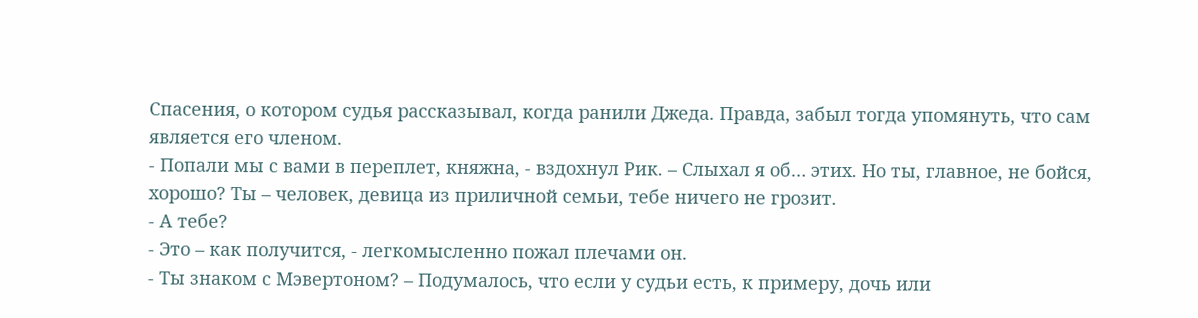Спасения, о котором судья рассказывал, когда ранили Джеда. Правда, забыл тогда упомянуть, что сам является его членом.
- Попали мы с вами в переплет, княжна, - вздохнул Рик. – Слыхал я об… этих. Но ты, главное, не бойся, хорошо? Ты – человек, девица из приличной семьи, тебе ничего не грозит.
- А тебе?
- Это – как получится, - легкомысленно пожал плечами он.
- Ты знаком с Мэвертоном? – Подумалось, что если у судьи есть, к примеру, дочь или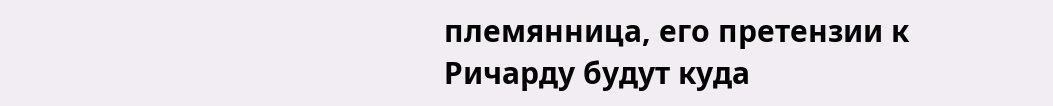племянница, его претензии к Ричарду будут куда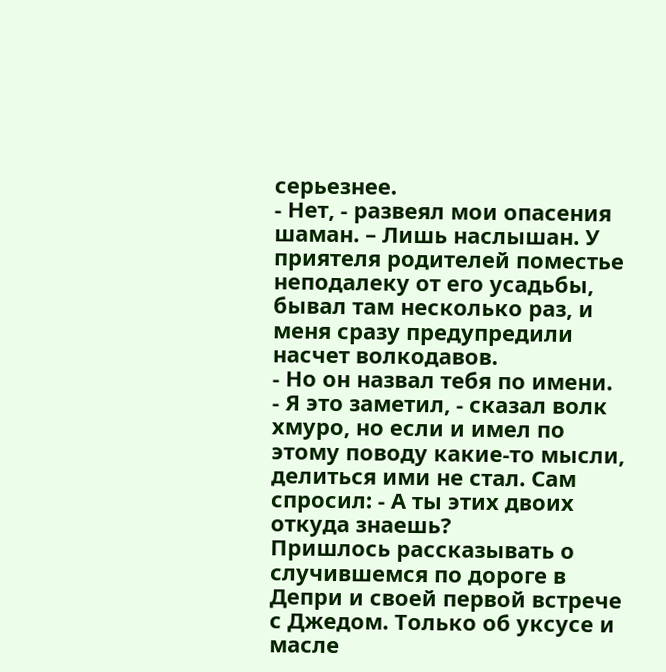серьезнее.
- Нет, - развеял мои опасения шаман. – Лишь наслышан. У приятеля родителей поместье неподалеку от его усадьбы, бывал там несколько раз, и меня сразу предупредили насчет волкодавов.
- Но он назвал тебя по имени.
- Я это заметил, - сказал волк хмуро, но если и имел по этому поводу какие-то мысли, делиться ими не стал. Сам спросил: - А ты этих двоих откуда знаешь?
Пришлось рассказывать о случившемся по дороге в Депри и своей первой встрече с Джедом. Только об уксусе и масле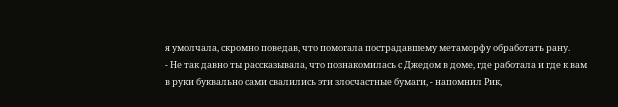я умолчала, скромно поведав, что помогала пострадавшему метаморфу обработать рану.
- Не так давно ты рассказывала, что познакомилась с Джедом в доме, где работала и где к вам в руки буквально сами свалились эти злосчастные бумаги, - напомнил Рик,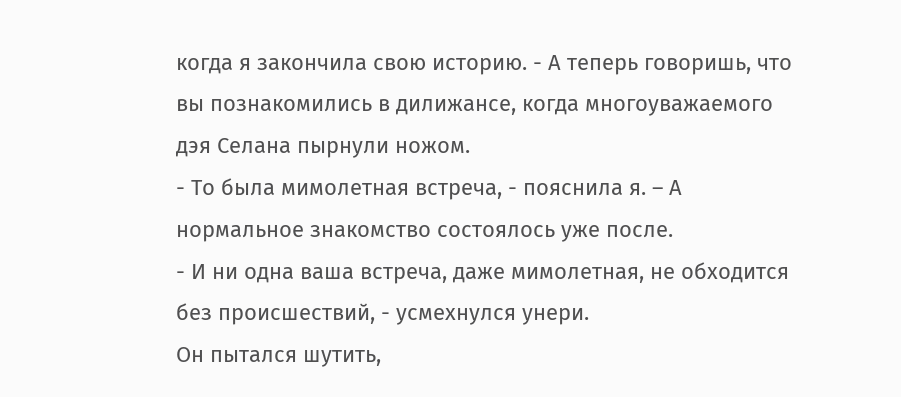когда я закончила свою историю. - А теперь говоришь, что вы познакомились в дилижансе, когда многоуважаемого дэя Селана пырнули ножом.
- То была мимолетная встреча, - пояснила я. – А нормальное знакомство состоялось уже после.
- И ни одна ваша встреча, даже мимолетная, не обходится без происшествий, - усмехнулся унери.
Он пытался шутить,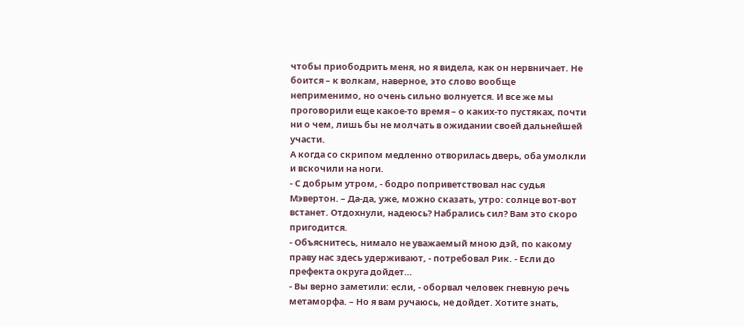чтобы приободрить меня, но я видела, как он нервничает. Не боится – к волкам, наверное, это слово вообще неприменимо, но очень сильно волнуется. И все же мы проговорили еще какое-то время – о каких-то пустяках, почти ни о чем, лишь бы не молчать в ожидании своей дальнейшей участи.
А когда со скрипом медленно отворилась дверь, оба умолкли и вскочили на ноги.
- С добрым утром, - бодро поприветствовал нас судья Мэвертон. – Да-да, уже, можно сказать, утро: солнце вот-вот встанет. Отдохнули, надеюсь? Набрались сил? Вам это скоро пригодится.
- Объяснитесь, нимало не уважаемый мною дэй, по какому праву нас здесь удерживают, - потребовал Рик. - Если до префекта округа дойдет…
- Вы верно заметили: если, - оборвал человек гневную речь метаморфа. – Но я вам ручаюсь, не дойдет. Хотите знать,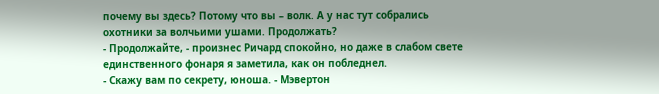почему вы здесь? Потому что вы – волк. А у нас тут собрались охотники за волчьими ушами. Продолжать?
- Продолжайте, - произнес Ричард спокойно, но даже в слабом свете единственного фонаря я заметила, как он побледнел.
- Скажу вам по секрету, юноша. - Мэвертон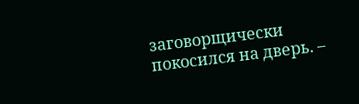заговорщически покосился на дверь. –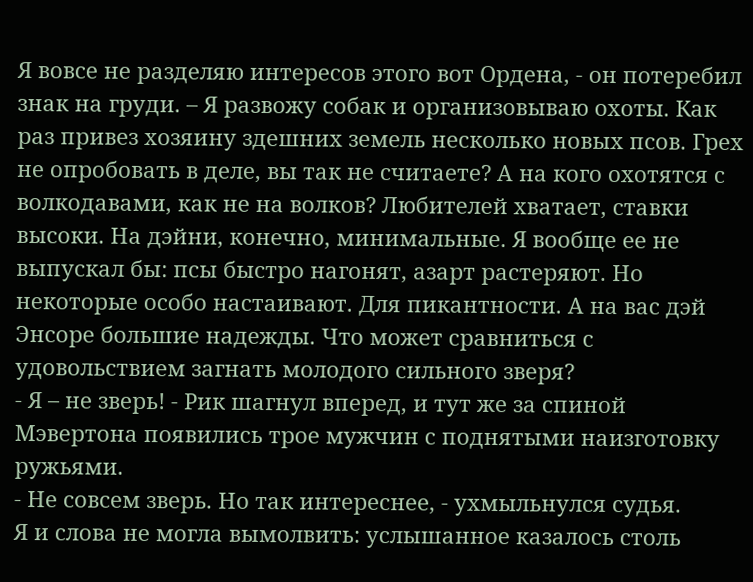Я вовсе не разделяю интересов этого вот Ордена, - он потеребил знак на груди. – Я развожу собак и организовываю охоты. Как раз привез хозяину здешних земель несколько новых псов. Грех не опробовать в деле, вы так не считаете? А на кого охотятся с волкодавами, как не на волков? Любителей хватает, ставки высоки. На дэйни, конечно, минимальные. Я вообще ее не выпускал бы: псы быстро нагонят, азарт растеряют. Но некоторые особо настаивают. Для пикантности. А на вас дэй Энсоре большие надежды. Что может сравниться с удовольствием загнать молодого сильного зверя?
- Я – не зверь! - Рик шагнул вперед, и тут же за спиной Мэвертона появились трое мужчин с поднятыми наизготовку ружьями.
- Не совсем зверь. Но так интереснее, - ухмыльнулся судья.
Я и слова не могла вымолвить: услышанное казалось столь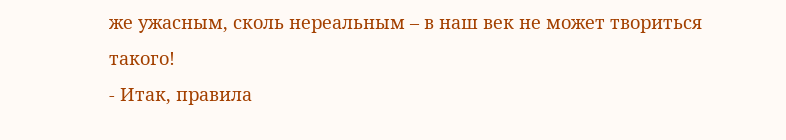же ужасным, сколь нереальным – в наш век не может твориться такого!
- Итак, правила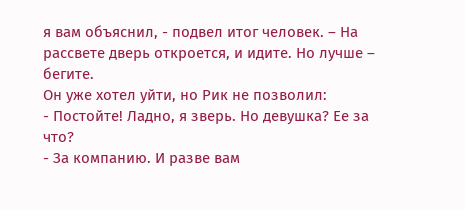я вам объяснил, - подвел итог человек. – На рассвете дверь откроется, и идите. Но лучше – бегите.
Он уже хотел уйти, но Рик не позволил:
- Постойте! Ладно, я зверь. Но девушка? Ее за что?
- За компанию. И разве вам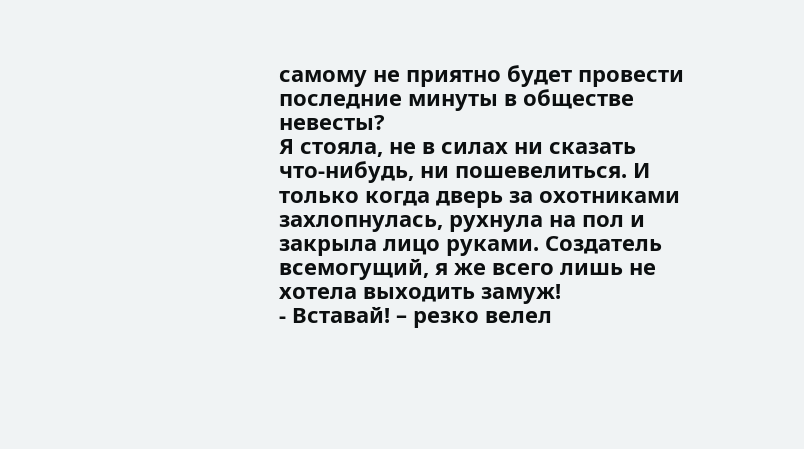самому не приятно будет провести последние минуты в обществе невесты?
Я стояла, не в силах ни сказать что-нибудь, ни пошевелиться. И только когда дверь за охотниками захлопнулась, рухнула на пол и закрыла лицо руками. Создатель всемогущий, я же всего лишь не хотела выходить замуж!
- Вставай! – резко велел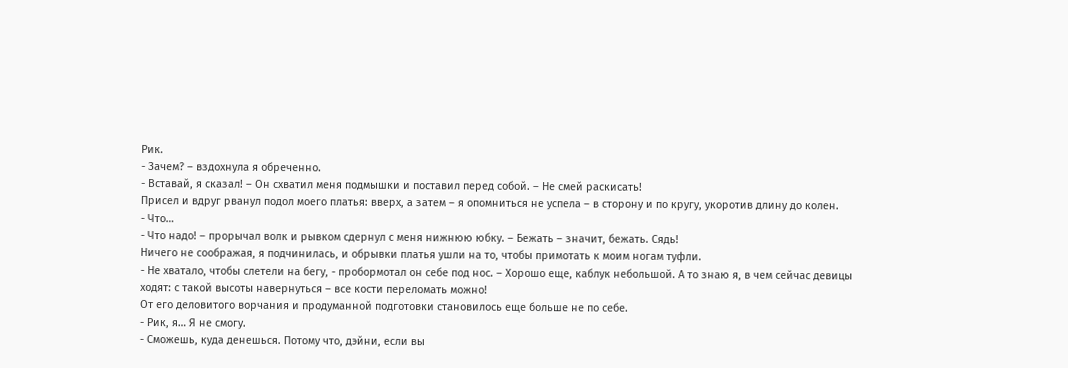Рик.
- Зачем? – вздохнула я обреченно.
- Вставай, я сказал! – Он схватил меня подмышки и поставил перед собой. – Не смей раскисать!
Присел и вдруг рванул подол моего платья: вверх, а затем – я опомниться не успела – в сторону и по кругу, укоротив длину до колен.
- Что…
- Что надо! – прорычал волк и рывком сдернул с меня нижнюю юбку. – Бежать – значит, бежать. Сядь!
Ничего не соображая, я подчинилась, и обрывки платья ушли на то, чтобы примотать к моим ногам туфли.
- Не хватало, чтобы слетели на бегу, - пробормотал он себе под нос. – Хорошо еще, каблук небольшой. А то знаю я, в чем сейчас девицы ходят: с такой высоты навернуться – все кости переломать можно!
От его деловитого ворчания и продуманной подготовки становилось еще больше не по себе.
- Рик, я… Я не смогу.
- Сможешь, куда денешься. Потому что, дэйни, если вы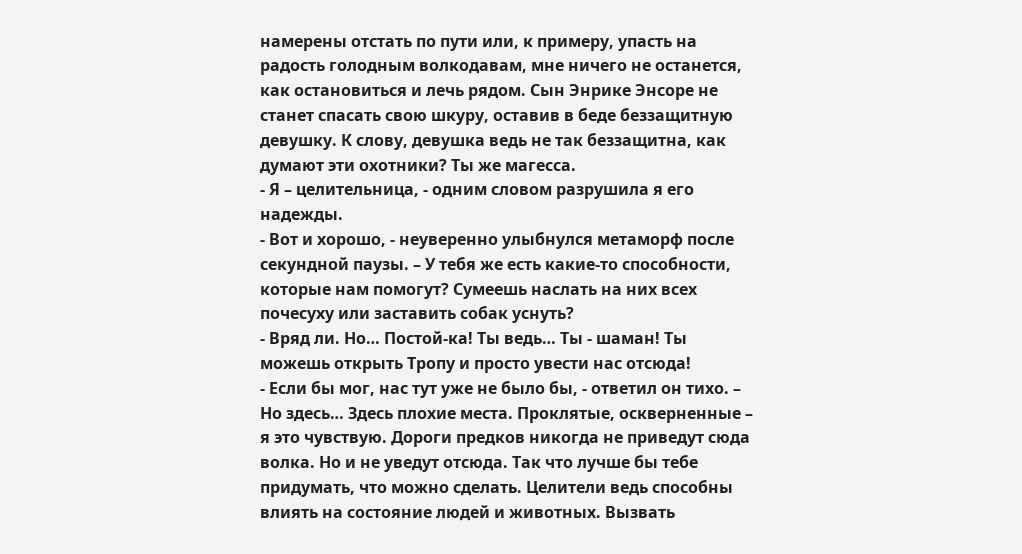намерены отстать по пути или, к примеру, упасть на радость голодным волкодавам, мне ничего не останется, как остановиться и лечь рядом. Сын Энрике Энсоре не станет спасать свою шкуру, оставив в беде беззащитную девушку. К слову, девушка ведь не так беззащитна, как думают эти охотники? Ты же магесса.
- Я – целительница, - одним словом разрушила я его надежды.
- Вот и хорошо, - неуверенно улыбнулся метаморф после секундной паузы. – У тебя же есть какие-то способности, которые нам помогут? Сумеешь наслать на них всех почесуху или заставить собак уснуть?
- Вряд ли. Но… Постой-ка! Ты ведь… Ты - шаман! Ты можешь открыть Тропу и просто увести нас отсюда!
- Если бы мог, нас тут уже не было бы, - ответил он тихо. – Но здесь… Здесь плохие места. Проклятые, оскверненные – я это чувствую. Дороги предков никогда не приведут сюда волка. Но и не уведут отсюда. Так что лучше бы тебе придумать, что можно сделать. Целители ведь способны влиять на состояние людей и животных. Вызвать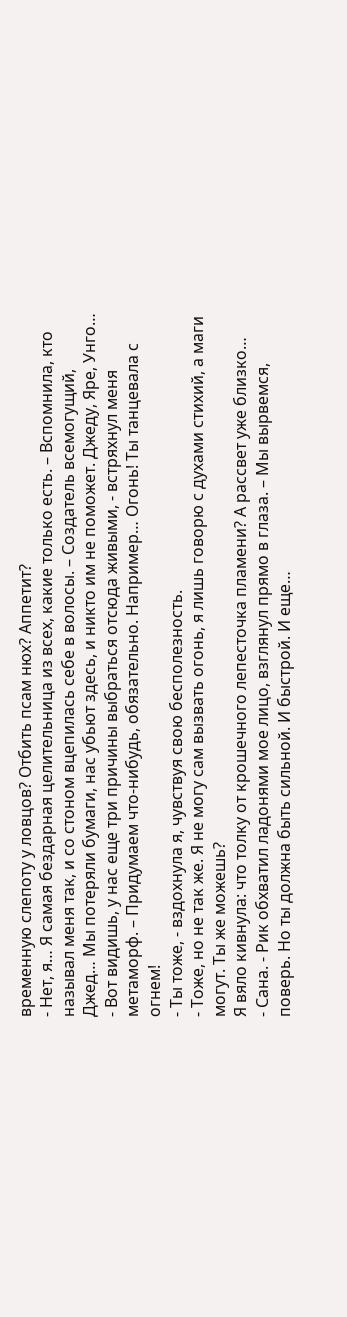временную слепоту у ловцов? Отбить псам нюх? Аппетит?
- Нет, я… Я самая бездарная целительница из всех, какие только есть. – Вспомнила, кто называл меня так, и со стоном вцепилась себе в волосы. – Создатель всемогущий, Джед… Мы потеряли бумаги, нас убьют здесь, и никто им не поможет. Джеду, Яре, Унго…
- Вот видишь, у нас еще три причины выбраться отсюда живыми, - встряхнул меня метаморф. – Придумаем что-нибудь, обязательно. Например… Огонь! Ты танцевала с огнем!
- Ты тоже, - вздохнула я, чувствуя свою бесполезность.
- Тоже, но не так же. Я не могу сам вызвать огонь, я лишь говорю с духами стихий, а маги могут. Ты же можешь?
Я вяло кивнула: что толку от крошечного лепесточка пламени? А рассвет уже близко…
- Сана. - Рик обхватил ладонями мое лицо, взглянул прямо в глаза. – Мы вырвемся, поверь. Но ты должна быть сильной. И быстрой. И еще…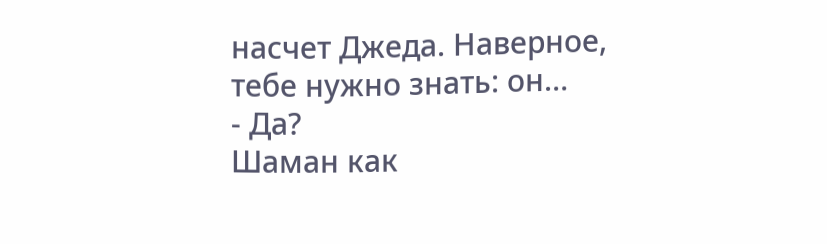насчет Джеда. Наверное, тебе нужно знать: он…
- Да?
Шаман как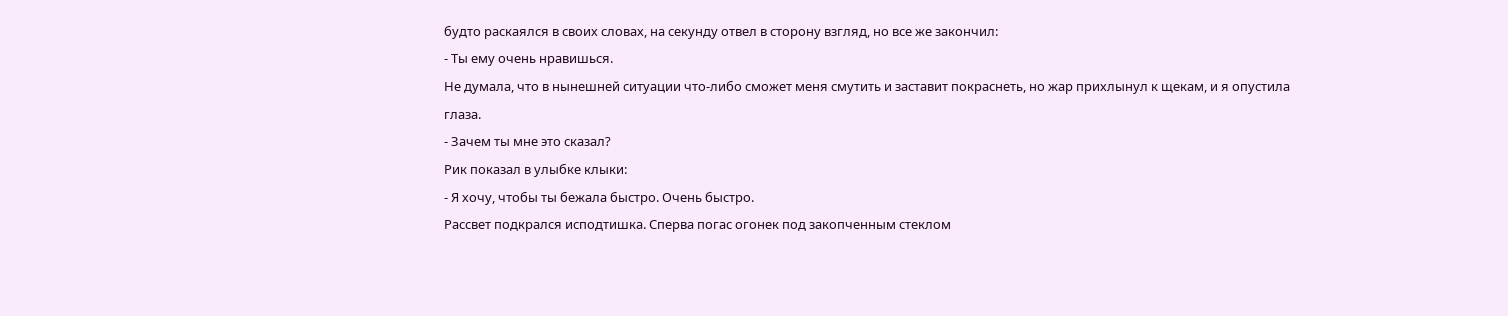будто раскаялся в своих словах, на секунду отвел в сторону взгляд, но все же закончил:
- Ты ему очень нравишься.
Не думала, что в нынешней ситуации что-либо сможет меня смутить и заставит покраснеть, но жар прихлынул к щекам, и я опустила глаза.
- Зачем ты мне это сказал?
Рик показал в улыбке клыки:
- Я хочу, чтобы ты бежала быстро. Очень быстро.
Рассвет подкрался исподтишка. Сперва погас огонек под закопченным стеклом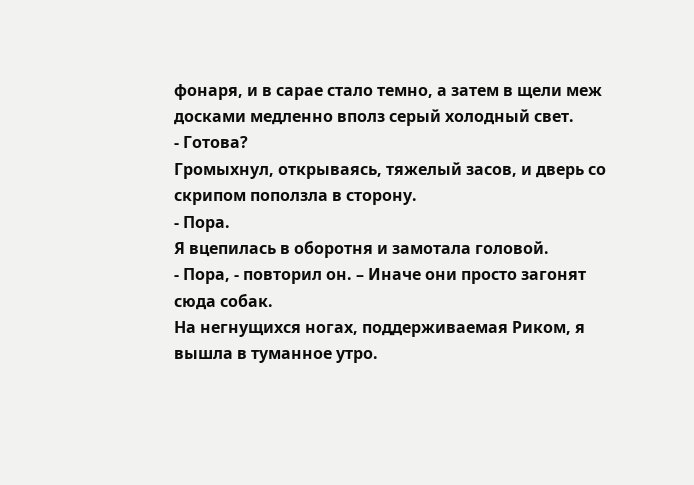фонаря, и в сарае стало темно, а затем в щели меж досками медленно вполз серый холодный свет.
- Готова?
Громыхнул, открываясь, тяжелый засов, и дверь со скрипом поползла в сторону.
- Пора.
Я вцепилась в оборотня и замотала головой.
- Пора, - повторил он. – Иначе они просто загонят сюда собак.
На негнущихся ногах, поддерживаемая Риком, я вышла в туманное утро.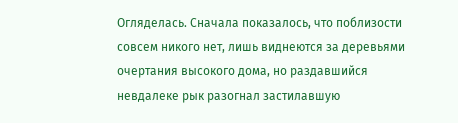Огляделась. Сначала показалось, что поблизости совсем никого нет, лишь виднеются за деревьями очертания высокого дома, но раздавшийся невдалеке рык разогнал застилавшую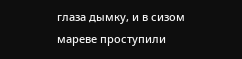глаза дымку, и в сизом мареве проступили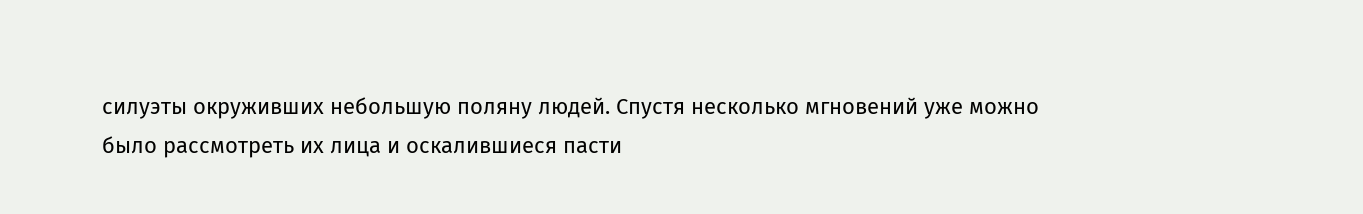силуэты окруживших небольшую поляну людей. Спустя несколько мгновений уже можно было рассмотреть их лица и оскалившиеся пасти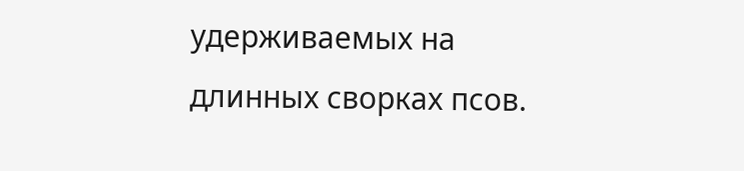удерживаемых на длинных сворках псов.